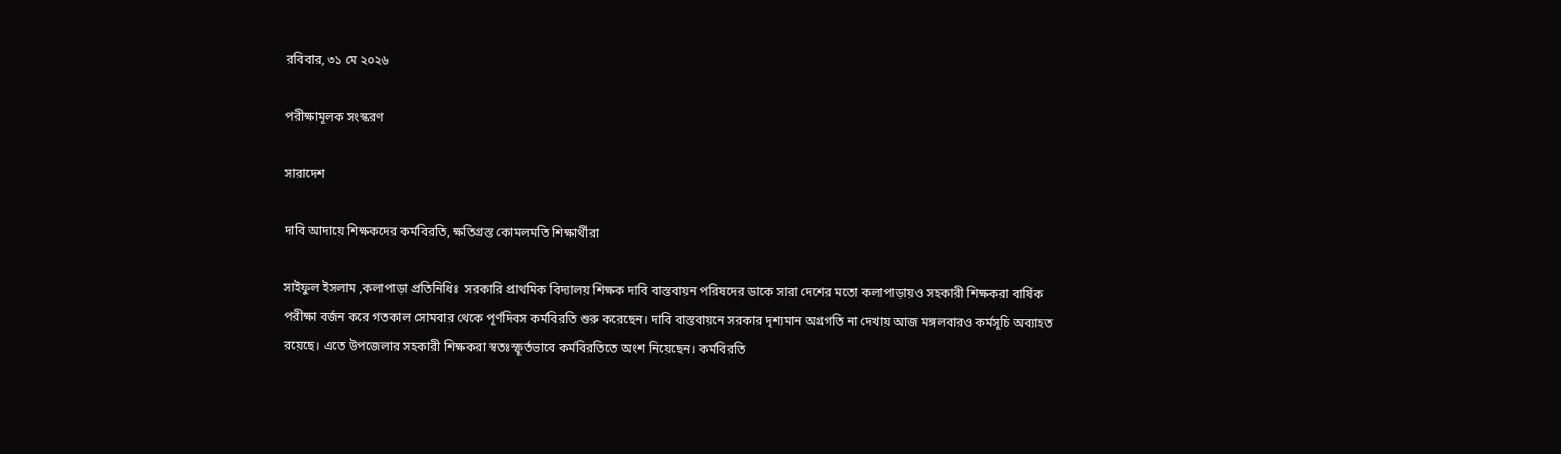রবিবার, ৩১ মে ২০২৬

পরীক্ষামূলক সংস্করণ

সারাদেশ

দাবি আদায়ে শিক্ষকদের কর্মবিরতি, ক্ষতিগ্রস্ত কোমলমতি শিক্ষার্থীরা

সাইফুল ইসলাম ,কলাপাড়া প্রতিনিধিঃ  সরকারি প্রাথমিক বিদ্যালয় শিক্ষক দাবি বাস্তবায়ন পরিষদের ডাকে সারা দেশের মতো কলাপাড়ায়ও সহকারী শিক্ষকরা বার্ষিক পরীক্ষা বর্জন করে গতকাল সোমবার থেকে পূর্ণদিবস কর্মবিরতি শুরু করেছেন। দাবি বাস্তবায়নে সরকার দৃশ্যমান অগ্রগতি না দেখায় আজ মঙ্গলবারও কর্মসূচি অব্যাহত রয়েছে। এতে উপজেলার সহকারী শিক্ষকরা স্বতঃস্ফূর্তভাবে কর্মবিরতিতে অংশ নিয়েছেন। কর্মবিরতি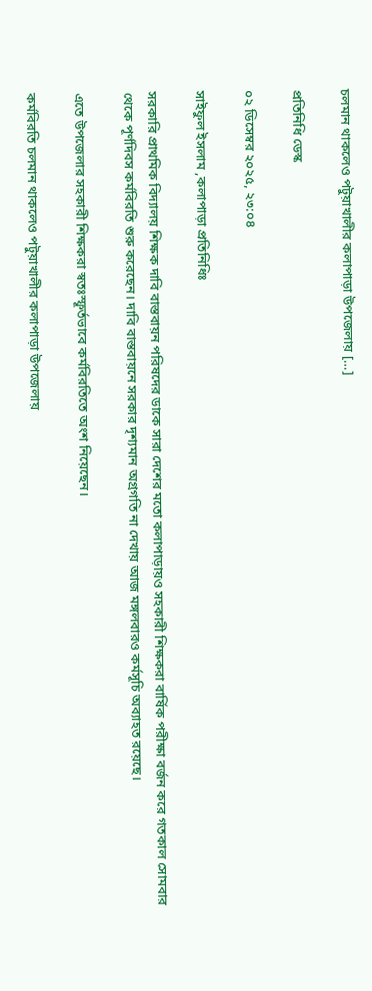চলমান থাকলেও পটুয়াখালীর কলাপাড়া উপজেলায় […]

প্রতিনিধি ডেস্ক

০২ ডিসেম্বর ২০২৫, ২৩:০৪

সাইফুল ইসলাম ,কলাপাড়া প্রতিনিধিঃ

সরকারি প্রাথমিক বিদ্যালয় শিক্ষক দাবি বাস্তবায়ন পরিষদের ডাকে সারা দেশের মতো কলাপাড়ায়ও সহকারী শিক্ষকরা বার্ষিক পরীক্ষা বর্জন করে গতকাল সোমবার থেকে পূর্ণদিবস কর্মবিরতি শুরু করেছেন। দাবি বাস্তবায়নে সরকার দৃশ্যমান অগ্রগতি না দেখায় আজ মঙ্গলবারও কর্মসূচি অব্যাহত রয়েছে।

এতে উপজেলার সহকারী শিক্ষকরা স্বতঃস্ফূর্তভাবে কর্মবিরতিতে অংশ নিয়েছেন।

কর্মবিরতি চলমান থাকলেও পটুয়াখালীর কলাপাড়া উপজেলায়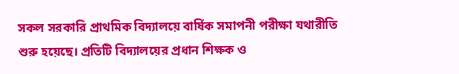সকল সরকারি প্রাথমিক বিদ্যালয়ে বার্ষিক সমাপনী পরীক্ষা যথারীতি শুরু হয়েছে। প্রতিটি বিদ্যালয়ের প্রধান শিক্ষক ও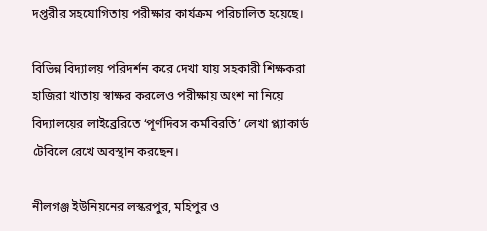দপ্তরীর সহযোগিতায় পরীক্ষার কার্যক্রম পরিচালিত হয়েছে।

বিভিন্ন বিদ্যালয় পরিদর্শন করে দেখা যায় সহকারী শিক্ষকরা হাজিরা খাতায় স্বাক্ষর করলেও পরীক্ষায় অংশ না নিয়ে বিদ্যালয়ের লাইব্রেরিতে ‘পূর্ণদিবস কর্মবিরতি’ লেখা প্ল্যাকার্ড টেবিলে রেখে অবস্থান করছেন।

নীলগঞ্জ ইউনিয়নের লস্করপুর, মহিপুর ও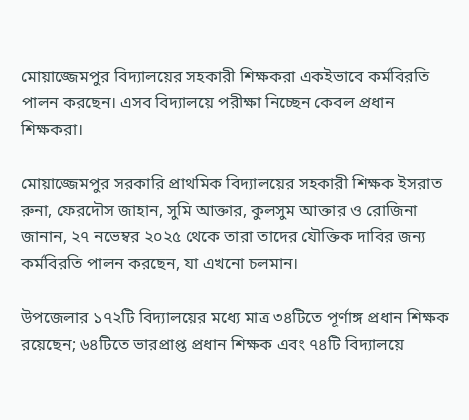মোয়াজ্জেমপুর বিদ্যালয়ের সহকারী শিক্ষকরা একইভাবে কর্মবিরতি পালন করছেন। এসব বিদ্যালয়ে পরীক্ষা নিচ্ছেন কেবল প্রধান শিক্ষকরা।

মোয়াজ্জেমপুর সরকারি প্রাথমিক বিদ্যালয়ের সহকারী শিক্ষক ইসরাত রুনা, ফেরদৌস জাহান, সুমি আক্তার, কুলসুম আক্তার ও রোজিনা জানান, ২৭ নভেম্বর ২০২৫ থেকে তারা তাদের যৌক্তিক দাবির জন্য কর্মবিরতি পালন করছেন, যা এখনো চলমান।

উপজেলার ১৭২টি বিদ্যালয়ের মধ্যে মাত্র ৩৪টিতে পূর্ণাঙ্গ প্রধান শিক্ষক রয়েছেন; ৬৪টিতে ভারপ্রাপ্ত প্রধান শিক্ষক এবং ৭৪টি বিদ্যালয়ে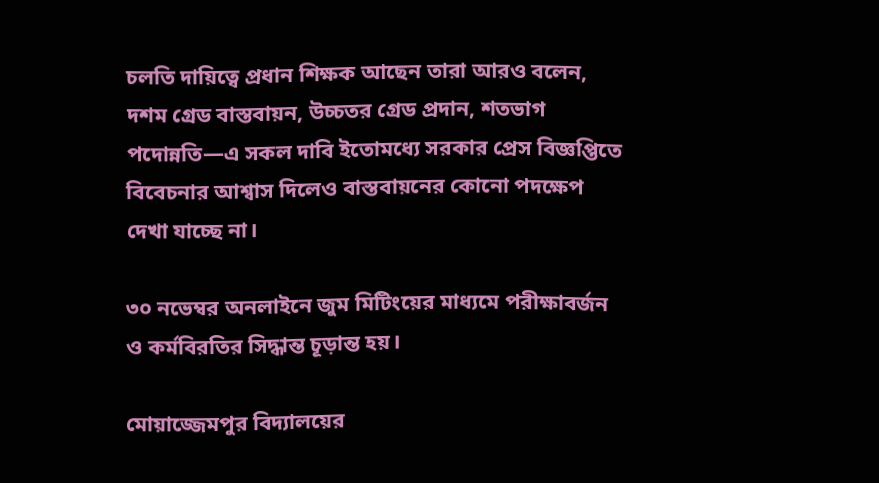চলতি দায়িত্বে প্রধান শিক্ষক আছেন তারা আরও বলেন, দশম গ্রেড বাস্তবায়ন, উচ্চতর গ্রেড প্রদান, শতভাগ পদোন্নতি—এ সকল দাবি ইতোমধ্যে সরকার প্রেস বিজ্ঞপ্তিতে বিবেচনার আশ্বাস দিলেও বাস্তবায়নের কোনো পদক্ষেপ দেখা যাচ্ছে না।

৩০ নভেম্বর অনলাইনে জুম মিটিংয়ের মাধ্যমে পরীক্ষাবর্জন ও কর্মবিরতির সিদ্ধান্ত চূড়ান্ত হয়।

মোয়াজ্জেমপুর বিদ্যালয়ের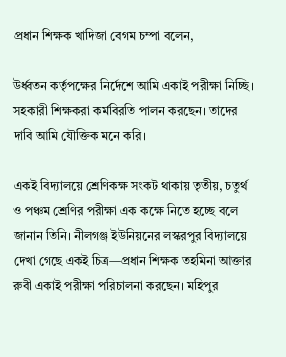প্রধান শিক্ষক খাদিজা বেগম চম্পা বলেন,

উর্ধ্বতন কর্তৃপক্ষের নির্দেশে আমি একাই পরীক্ষা নিচ্ছি। সহকারী শিক্ষকরা কর্মবিরতি পালন করছেন। তাদের দাবি আমি যৌক্তিক মনে করি।

একই বিদ্যালয়ে শ্রেণিকক্ষ সংকট থাকায় তৃতীয়, চতুর্থ ও পঞ্চম শ্রেণির পরীক্ষা এক কক্ষে নিতে হচ্ছে বলে জানান তিনি। নীলগঞ্জ ইউনিয়নের লস্করপুর বিদ্যালয়ে দেখা গেছে একই চিত্র—প্রধান শিক্ষক তহমিনা আক্তার রুবী একাই পরীক্ষা পরিচালনা করছেন। মহিপুর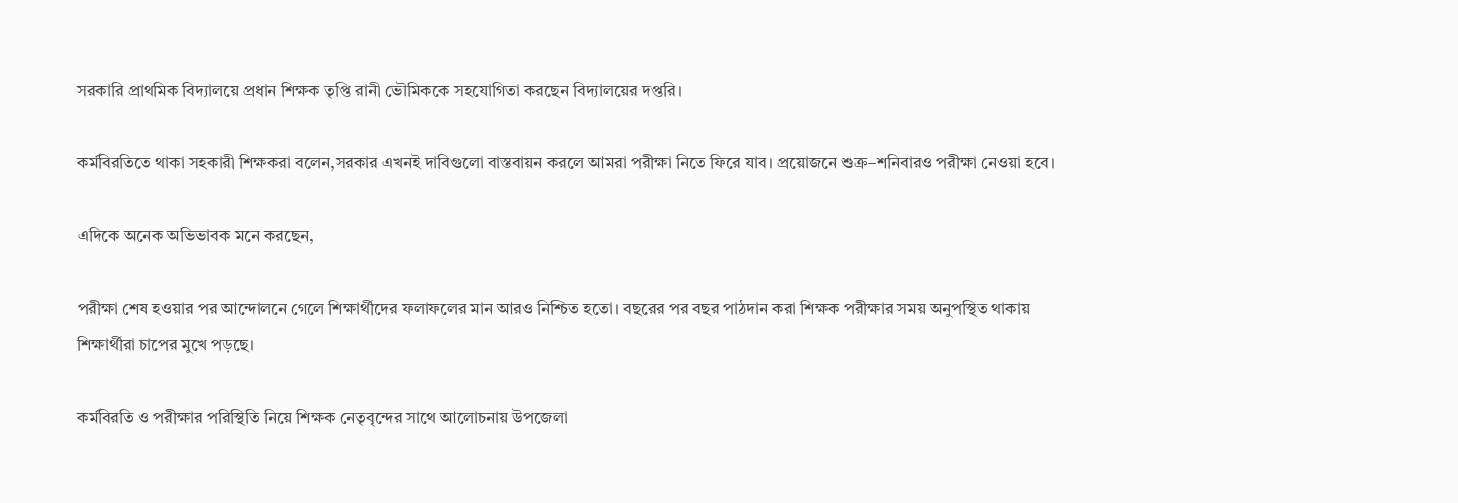সরকারি প্রাথমিক বিদ্যালয়ে প্রধান শিক্ষক তৃপ্তি রানী ভৌমিককে সহযোগিতা করছেন বিদ্যালয়ের দপ্তরি।

কর্মবিরতিতে থাকা সহকারী শিক্ষকরা বলেন,সরকার এখনই দাবিগুলো বাস্তবায়ন করলে আমরা পরীক্ষা নিতে ফিরে যাব। প্রয়োজনে শুক্র–শনিবারও পরীক্ষা নেওয়া হবে।

এদিকে অনেক অভিভাবক মনে করছেন,

পরীক্ষা শেষ হওয়ার পর আন্দোলনে গেলে শিক্ষার্থীদের ফলাফলের মান আরও নিশ্চিত হতো। বছরের পর বছর পাঠদান করা শিক্ষক পরীক্ষার সময় অনুপস্থিত থাকায় শিক্ষার্থীরা চাপের মুখে পড়ছে।

কর্মবিরতি ও পরীক্ষার পরিস্থিতি নিয়ে শিক্ষক নেতৃবৃন্দের সাথে আলোচনায় উপজেলা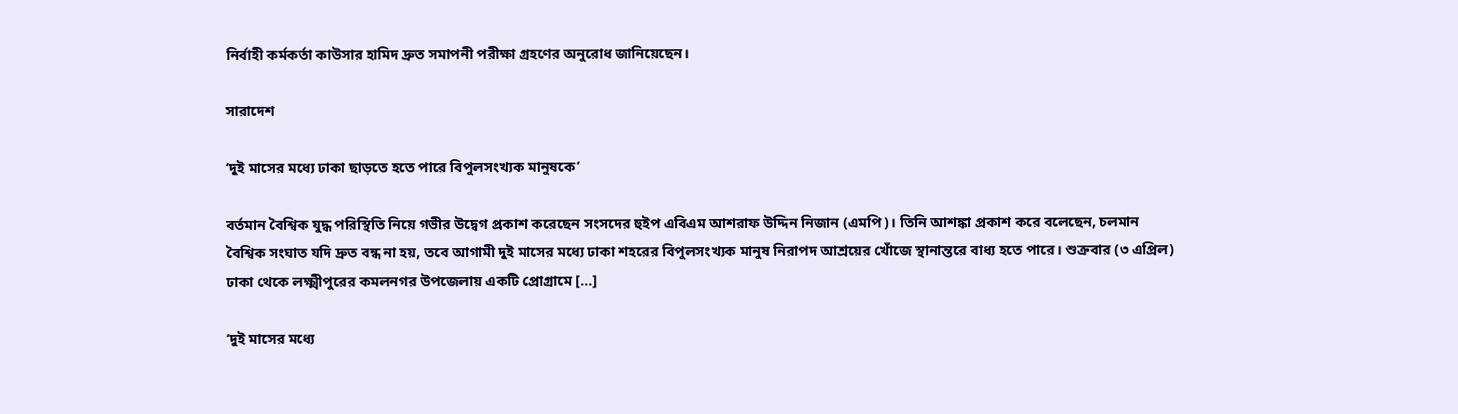নির্বাহী কর্মকর্তা কাউসার হামিদ দ্রুত সমাপনী পরীক্ষা গ্রহণের অনুরোধ জানিয়েছেন।

সারাদেশ

‘দুই মাসের মধ্যে ঢাকা ছাড়তে হতে পারে বিপুলসংখ্যক মানুষকে’

বর্তমান বৈশ্বিক যুদ্ধ পরিস্থিতি নিয়ে গভীর উদ্বেগ প্রকাশ করেছেন সংসদের হুইপ এবিএম আশরাফ উদ্দিন নিজান (এমপি)। তিনি আশঙ্কা প্রকাশ করে বলেছেন, চলমান বৈশ্বিক সংঘাত যদি দ্রুত বন্ধ না হয়, তবে আগামী দুই মাসের মধ্যে ঢাকা শহরের বিপুলসংখ্যক মানুষ নিরাপদ আশ্রয়ের খোঁজে স্থানান্তরে বাধ্য হতে পারে। শুক্রবার (৩ এপ্রিল) ঢাকা থেকে লক্ষ্মীপুরের কমলনগর উপজেলায় একটি প্রোগ্রামে […]

‘দুই মাসের মধ্যে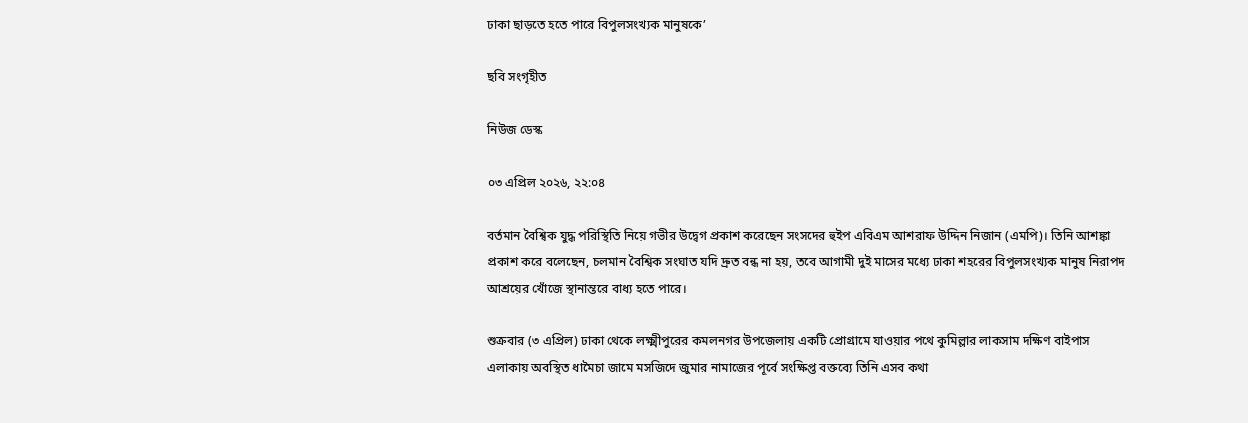ঢাকা ছাড়তে হতে পারে বিপুলসংখ্যক মানুষকে’

ছবি সংগৃহীত

নিউজ ডেস্ক

০৩ এপ্রিল ২০২৬, ২২:০৪

বর্তমান বৈশ্বিক যুদ্ধ পরিস্থিতি নিয়ে গভীর উদ্বেগ প্রকাশ করেছেন সংসদের হুইপ এবিএম আশরাফ উদ্দিন নিজান (এমপি)। তিনি আশঙ্কা প্রকাশ করে বলেছেন, চলমান বৈশ্বিক সংঘাত যদি দ্রুত বন্ধ না হয়, তবে আগামী দুই মাসের মধ্যে ঢাকা শহরের বিপুলসংখ্যক মানুষ নিরাপদ আশ্রয়ের খোঁজে স্থানান্তরে বাধ্য হতে পারে।

শুক্রবার (৩ এপ্রিল) ঢাকা থেকে লক্ষ্মীপুরের কমলনগর উপজেলায় একটি প্রোগ্রামে যাওয়ার পথে কুমিল্লার লাকসাম দক্ষিণ বাইপাস এলাকায় অবস্থিত ধামৈচা জামে মসজিদে জুমার নামাজের পূর্বে সংক্ষিপ্ত বক্তব্যে তিনি এসব কথা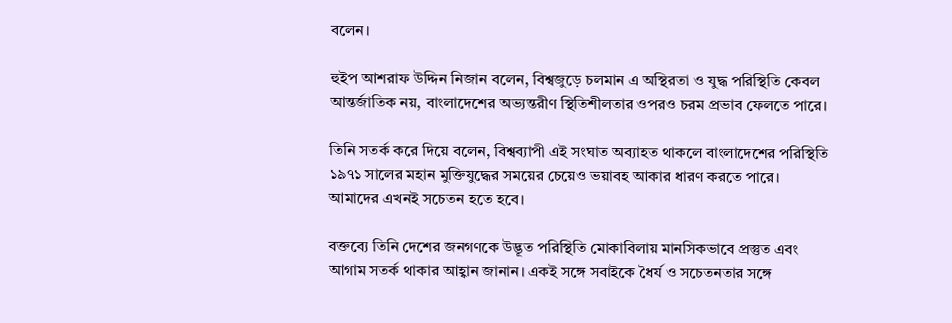বলেন।

হুইপ আশরাফ উদ্দিন নিজান বলেন, বিশ্বজুড়ে চলমান এ অস্থিরতা ও যুদ্ধ পরিস্থিতি কেবল আন্তর্জাতিক নয়, বাংলাদেশের অভ্যন্তরীণ স্থিতিশীলতার ওপরও চরম প্রভাব ফেলতে পারে।

তিনি সতর্ক করে দিয়ে বলেন, বিশ্বব্যাপী এই সংঘাত অব্যাহত থাকলে বাংলাদেশের পরিস্থিতি ১৯৭১ সালের মহান মুক্তিযুদ্ধের সময়ের চেয়েও ভয়াবহ আকার ধারণ করতে পারে। আমাদের এখনই সচেতন হতে হবে।

বক্তব্যে তিনি দেশের জনগণকে উদ্ভূত পরিস্থিতি মোকাবিলায় মানসিকভাবে প্রস্তুত এবং আগাম সতর্ক থাকার আহ্বান জানান। একই সঙ্গে সবাইকে ধৈর্য ও সচেতনতার সঙ্গে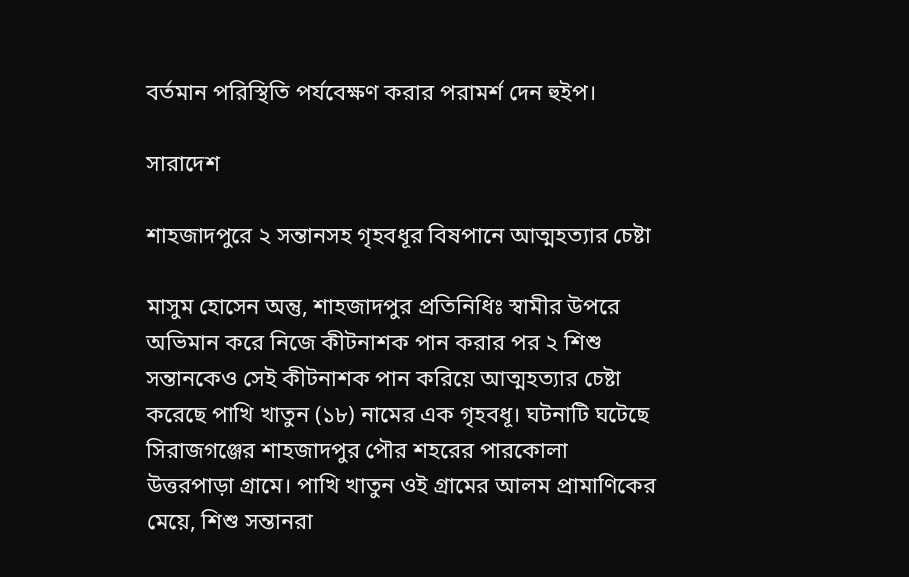বর্তমান পরিস্থিতি পর্যবেক্ষণ করার পরামর্শ দেন হুইপ।

সারাদেশ

শাহজাদপুরে ২ সন্তানসহ গৃহবধূর বিষপানে আত্মহত্যার চেষ্টা

মাসুম হোসেন অন্তু, শাহজাদপুর প্রতিনিধিঃ স্বামীর উপরে অভিমান করে নিজে কীটনাশক পান করার পর ২ শিশু সন্তানকেও সেই কীটনাশক পান করিয়ে আত্মহত্যার চেষ্টা করেছে পাখি খাতুন (১৮) নামের এক গৃহবধূ। ঘটনাটি ঘটেছে সিরাজগঞ্জের শাহজাদপুর পৌর শহরের পারকোলা উত্তরপাড়া গ্রামে। পাখি খাতুন ওই গ্রামের আলম প্রামাণিকের মেয়ে, শিশু সন্তানরা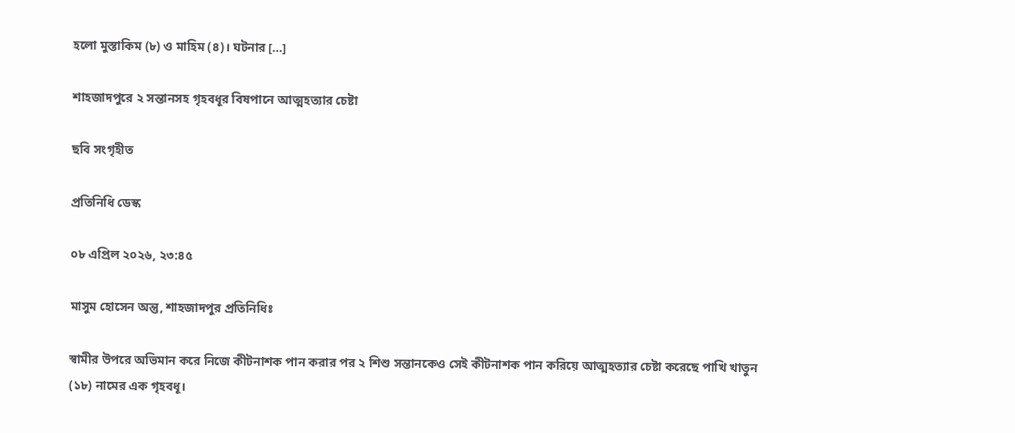হলো মুস্তাকিম (৮) ও মাহিম (৪)। ঘটনার […]

শাহজাদপুরে ২ সন্তানসহ গৃহবধূর বিষপানে আত্মহত্যার চেষ্টা

ছবি সংগৃহীত

প্রতিনিধি ডেস্ক

০৮ এপ্রিল ২০২৬, ২৩:৪৫

মাসুম হোসেন অন্তু, শাহজাদপুর প্রতিনিধিঃ

স্বামীর উপরে অভিমান করে নিজে কীটনাশক পান করার পর ২ শিশু সন্তানকেও সেই কীটনাশক পান করিয়ে আত্মহত্যার চেষ্টা করেছে পাখি খাতুন (১৮) নামের এক গৃহবধূ।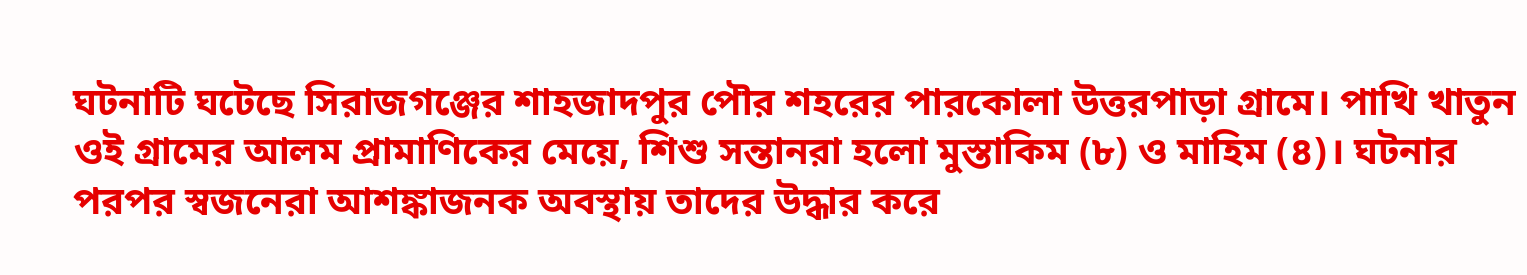ঘটনাটি ঘটেছে সিরাজগঞ্জের শাহজাদপুর পৌর শহরের পারকোলা উত্তরপাড়া গ্রামে। পাখি খাতুন ওই গ্রামের আলম প্রামাণিকের মেয়ে, শিশু সন্তানরা হলো মুস্তাকিম (৮) ও মাহিম (৪)। ঘটনার পরপর স্বজনেরা আশঙ্কাজনক অবস্থায় তাদের উদ্ধার করে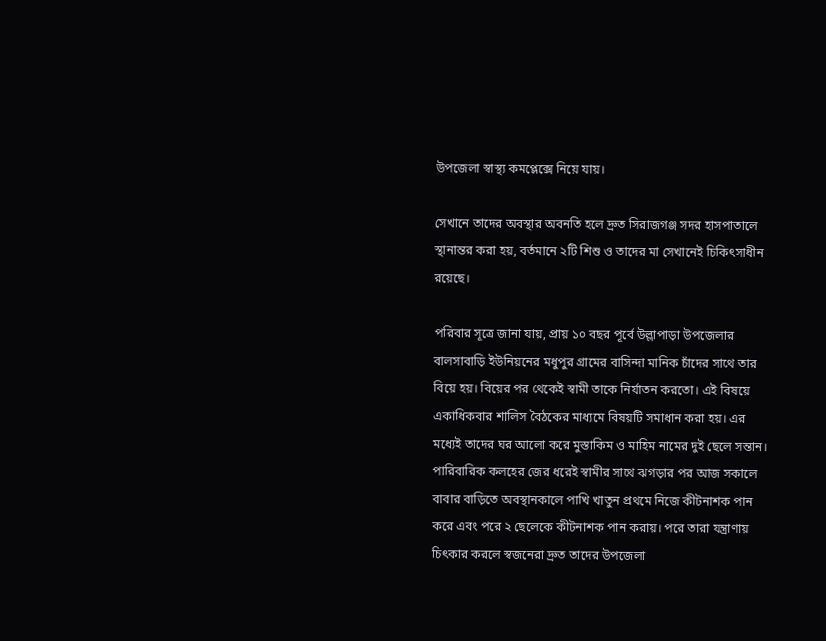উপজেলা স্বাস্থ্য কমপ্লেক্সে নিয়ে যায়।

সেখানে তাদের অবস্থার অবনতি হলে দ্রুত সিরাজগঞ্জ সদর হাসপাতালে স্থানান্তর করা হয়, বর্তমানে ২টি শিশু ও তাদের মা সেখানেই চিকিৎসাধীন রয়েছে।

পরিবার সূত্রে জানা যায়, প্রায় ১০ বছর পূর্বে উল্লাপাড়া উপজেলার বালসাবাড়ি ইউনিয়নের মধুপুর গ্রামের বাসিন্দা মানিক চাঁদের সাথে তার বিয়ে হয়। বিয়ের পর থেকেই স্বামী তাকে নির্যাতন করতো। এই বিষয়ে একাধিকবার শালিস বৈঠকের মাধ্যমে বিষয়টি সমাধান করা হয়। এর মধ্যেই তাদের ঘর আলো করে মুস্তাকিম ও মাহিম নামের দুই ছেলে সন্তান। পারিবারিক কলহের জের ধরেই স্বামীর সাথে ঝগড়ার পর আজ সকালে বাবার বাড়িতে অবস্থানকালে পাখি খাতুন প্রথমে নিজে কীটনাশক পান করে এবং পরে ২ ছেলেকে কীটনাশক পান করায়। পরে তারা যন্ত্রাণায় চিৎকার করলে স্বজনেরা দ্রুত তাদের উপজেলা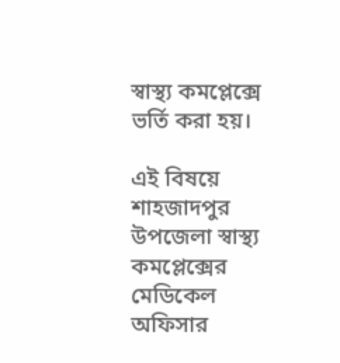স্বাস্থ্য কমপ্লেক্সে ভর্তি করা হয়।

এই বিষয়ে শাহজাদপুর উপজেলা স্বাস্থ্য কমপ্লেক্সের মেডিকেল অফিসার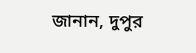জানান, দুপুর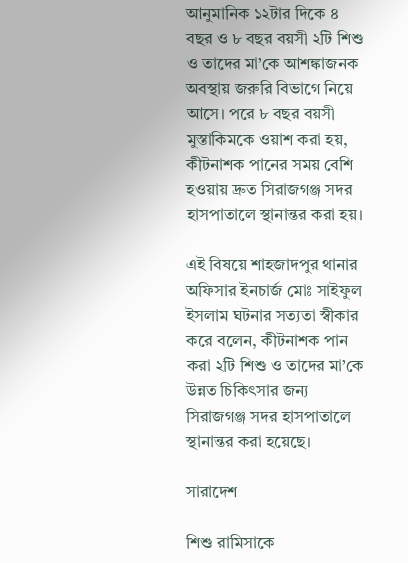আনুমানিক ১২টার দিকে ৪ বছর ও ৮ বছর বয়সী ২টি শিশু ও তাদের মা’কে আশঙ্কাজনক অবস্থায় জরুরি বিভাগে নিয়ে আসে। পরে ৮ বছর বয়সী মুস্তাকিমকে ওয়াশ করা হয়, কীটনাশক পানের সময় বেশি হ‌ওয়ায় দ্রুত সিরাজগঞ্জ সদর হাসপাতালে স্থানান্তর করা হয়।

এই বিষয়ে শাহজাদপুর থানার অফিসার ইনচার্জ মোঃ সাইফুল ইসলাম ঘটনার সত্যতা স্বীকার করে বলেন, কীটনাশক পান করা ২টি শিশু ও তাদের মা’কে উন্নত চিকিৎসার জন্য সিরাজগঞ্জ সদর হাসপাতালে স্থানান্তর করা হয়েছে।

সারাদেশ

শিশু রামিসাকে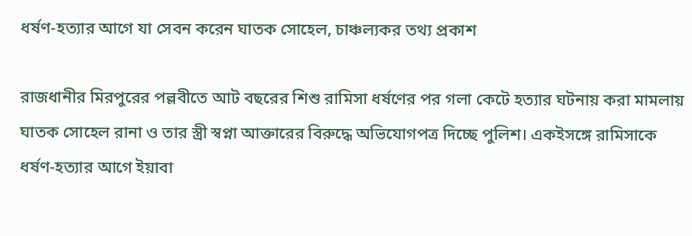ধর্ষণ-হত্যার আগে যা সেবন করেন ঘাতক সোহেল, চাঞ্চল্যকর তথ্য প্রকাশ

রাজধানীর মিরপুরের পল্লবীতে আট বছরের শিশু রামিসা ধর্ষণের পর গলা কেটে হত্যার ঘটনায় করা মামলায় ঘাতক সোহেল রানা ও তার স্ত্রী স্বপ্না আক্তারের বিরুদ্ধে অভিযোগপত্র দিচ্ছে পুলিশ। একইসঙ্গে রামিসাকে ধর্ষণ-হত্যার আগে ইয়াবা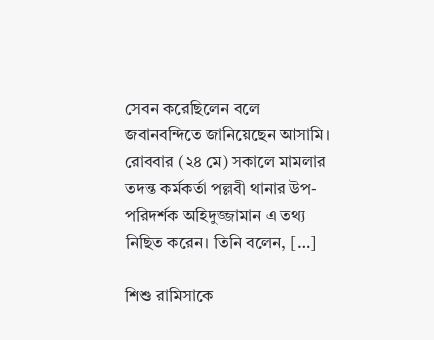সেবন করেছিলেন বলে জবানবন্দিতে জানিয়েছেন আসামি। রোববার (২৪ মে) সকালে মামলার তদন্ত কর্মকর্তা পল্লবী থানার উপ-পরিদর্শক অহিদুজ্জামান এ তথ্য নিছিত করেন। তিনি বলেন, […]

শিশু রামিসাকে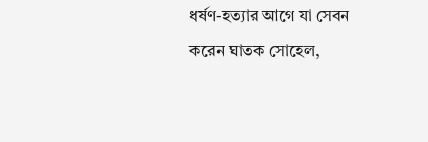ধর্ষণ-হত্যার আগে যা সেবন করেন ঘাতক সোহেল,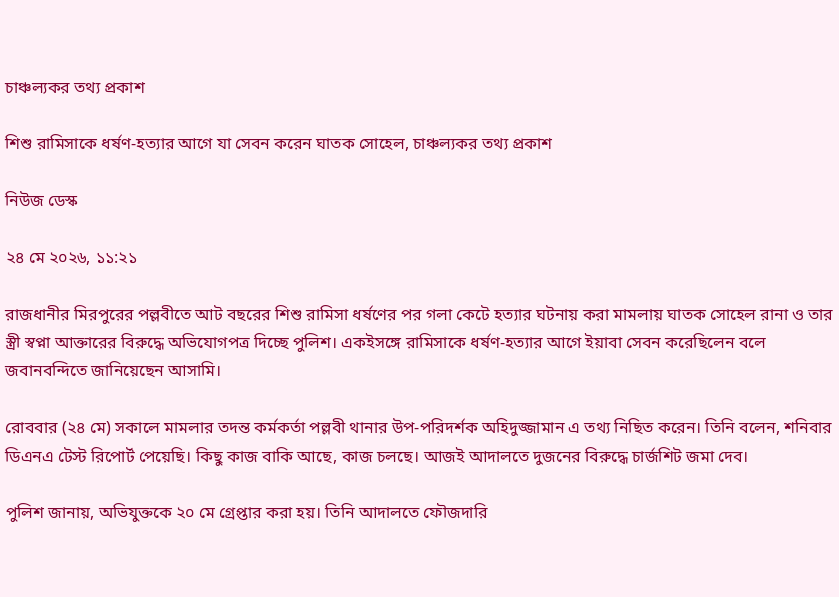চাঞ্চল্যকর তথ্য প্রকাশ

শিশু রামিসাকে ধর্ষণ-হত্যার আগে যা সেবন করেন ঘাতক সোহেল, চাঞ্চল্যকর তথ্য প্রকাশ

নিউজ ডেস্ক

২৪ মে ২০২৬, ১১:২১

রাজধানীর মিরপুরের পল্লবীতে আট বছরের শিশু রামিসা ধর্ষণের পর গলা কেটে হত্যার ঘটনায় করা মামলায় ঘাতক সোহেল রানা ও তার স্ত্রী স্বপ্না আক্তারের বিরুদ্ধে অভিযোগপত্র দিচ্ছে পুলিশ। একইসঙ্গে রামিসাকে ধর্ষণ-হত্যার আগে ইয়াবা সেবন করেছিলেন বলে জবানবন্দিতে জানিয়েছেন আসামি।

রোববার (২৪ মে) সকালে মামলার তদন্ত কর্মকর্তা পল্লবী থানার উপ-পরিদর্শক অহিদুজ্জামান এ তথ্য নিছিত করেন। তিনি বলেন, শনিবার ডিএনএ টেস্ট রিপোর্ট পেয়েছি। কিছু কাজ বাকি আছে, কাজ চলছে। আজই আদালতে দুজনের বিরুদ্ধে চার্জশিট জমা দেব।

পুলিশ জানায়, অভিযুক্তকে ২০ মে গ্রেপ্তার করা হয়। তিনি আদালতে ফৌজদারি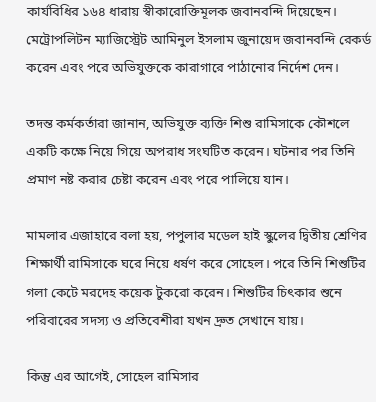কার্যবিধির ১৬৪ ধারায় স্বীকারোক্তিমূলক জবানবন্দি দিয়েছেন। মেট্রোপলিটন ম্যাজিস্ট্রেট আমিনুল ইসলাম জুনায়েদ জবানবন্দি রেকর্ড করেন এবং পরে অভিযুক্তকে কারাগারে পাঠানোর নির্দেশ দেন।

তদন্ত কর্মকর্তারা জানান, অভিযুক্ত ব্যক্তি শিশু রামিসাকে কৌশলে একটি কক্ষে নিয়ে গিয়ে অপরাধ সংঘটিত করেন। ঘটনার পর তিনি প্রমাণ নষ্ট করার চেষ্টা করেন এবং পরে পালিয়ে যান।

মামলার এজাহারে বলা হয়, পপুলার মডেল হাই স্কুলের দ্বিতীয় শ্রেণির শিক্ষার্থী রামিসাকে ঘরে নিয়ে ধর্ষণ করে সোহেল। পরে তিনি শিশুটির গলা কেটে মরদেহ কয়েক টুকরো করেন। শিশুটির চিৎকার শুনে পরিবারের সদস্য ও প্রতিবেশীরা যখন দ্রুত সেখানে যায়।

কিন্তু এর আগেই, সোহেল রামিসার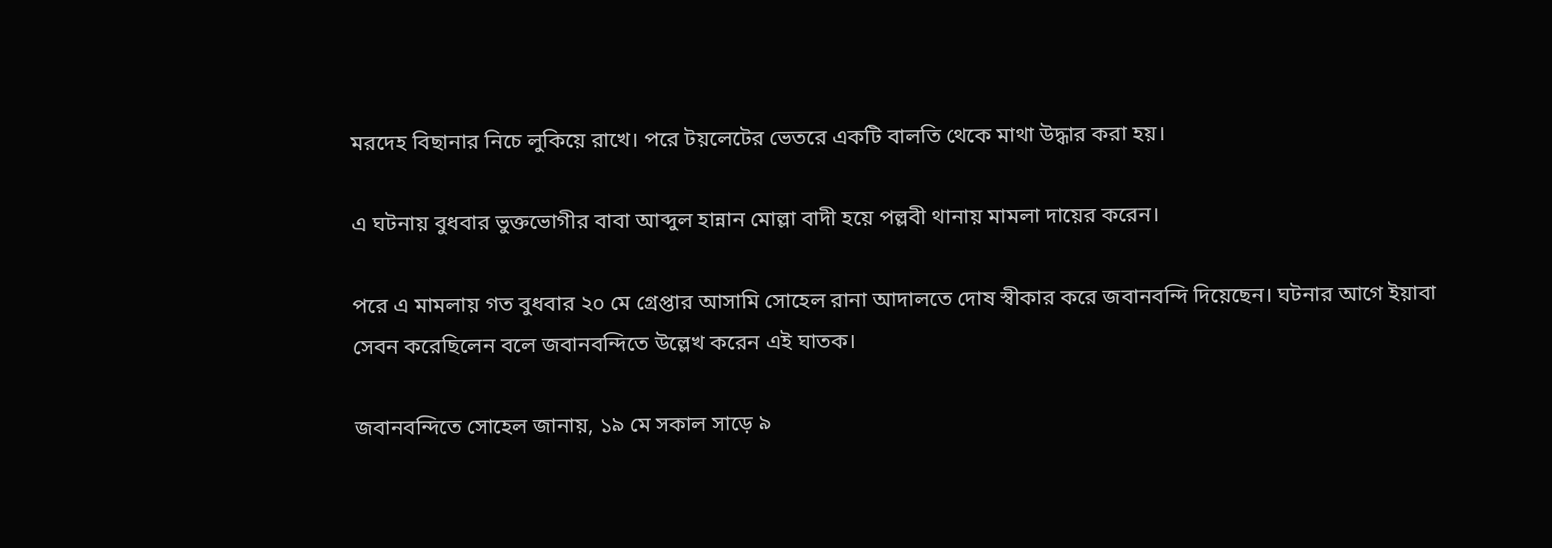মরদেহ বিছানার নিচে লুকিয়ে রাখে। পরে টয়লেটের ভেতরে একটি বালতি থেকে মাথা উদ্ধার করা হয়।

এ ঘটনায় বুধবার ভুক্তভোগীর বাবা আব্দুল হান্নান মোল্লা বাদী হয়ে পল্লবী থানায় মামলা দায়ের করেন।

পরে এ মামলায় গত বুধবার ২০ মে গ্রেপ্তার আসামি সোহেল রানা আদালতে দোষ স্বীকার করে জবানবন্দি দিয়েছেন। ঘটনার আগে ইয়াবা সেবন করেছিলেন বলে জবানবন্দিতে উল্লেখ করেন এই ঘাতক।

জবানবন্দিতে সোহেল জানায়, ১৯ মে সকাল সাড়ে ৯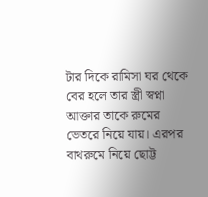টার দিকে রামিসা ঘর থেকে বের হলে তার স্ত্রী স্বপ্না আক্তার তাকে রুমের ভেতরে নিয়ে যায়। এরপর বাথরুমে নিয়ে ছোট্ট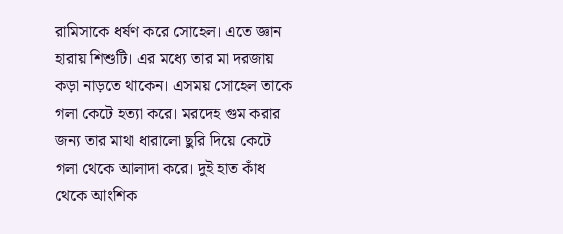রামিসাকে ধর্ষণ করে সোহেল। এতে জ্ঞান হারায় শিশুটি। এর মধ্যে তার মা দরজায় কড়া নাড়তে থাকেন। এসময় সোহেল তাকে গলা কেটে হত্যা করে। মরদেহ গুম করার জন্য তার মাথা ধারালো ছুরি দিয়ে কেটে গলা থেকে আলাদা করে। দুই হাত কাঁধ থেকে আংশিক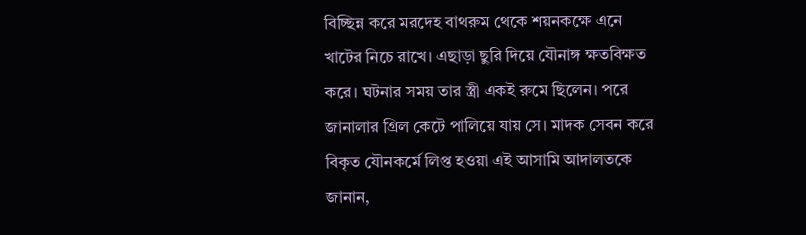বিচ্ছিন্ন করে মরদেহ বাথরুম থেকে শয়নকক্ষে এনে খাটের নিচে রাখে। এছাড়া ছুরি দিয়ে যৌনাঙ্গ ক্ষতবিক্ষত করে। ঘটনার সময় তার স্ত্রী একই রুমে ছিলেন। পরে জানালার গ্রিল কেটে পালিয়ে যায় সে। মাদক সেবন করে বিকৃত যৌনকর্মে লিপ্ত হওয়া এই আসামি আদালতকে জানান,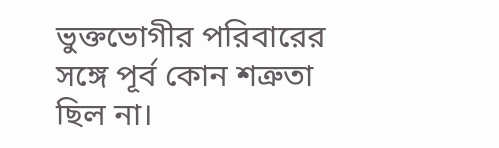ভুক্তভোগীর পরিবারের সঙ্গে পূর্ব কোন শত্রুতা ছিল না।